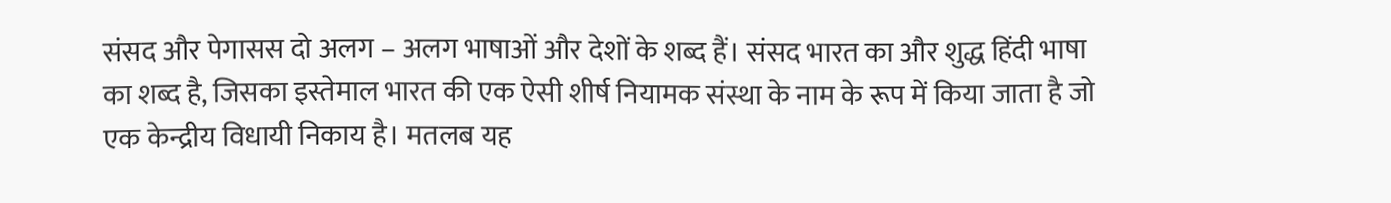संसद और पेगासस दो अलग – अलग भाषाओं और देशों के शब्द हैं। संसद भारत का और शुद्ध हिंदी भाषा का शब्द है, जिसका इस्तेमाल भारत की एक ऐसी शीर्ष नियामक संस्था के नाम के रूप में किया जाता है जो एक केन्द्रीय विधायी निकाय है। मतलब यह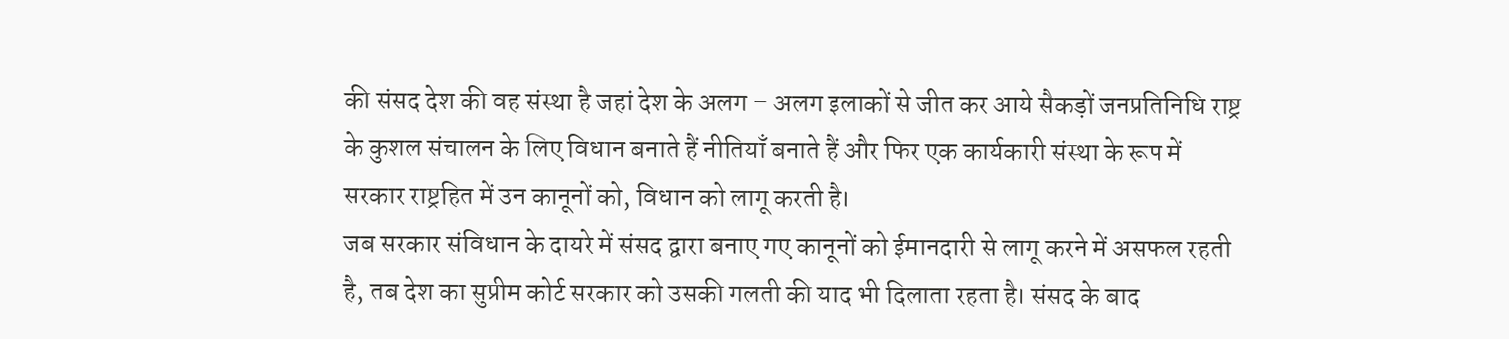की संसद देश की वह संस्था है जहां देश के अलग – अलग इलाकों से जीत कर आये सैकड़ों जनप्रतिनिधि राष्ट्र के कुशल संचालन के लिए विधान बनाते हैं नीतियाँ बनाते हैं और फिर एक कार्यकारी संस्था के रूप में सरकार राष्ट्रहित में उन कानूनों को, विधान को लागू करती है।
जब सरकार संविधान के दायरे में संसद द्वारा बनाए गए कानूनों को ईमानदारी से लागू करने में असफल रहती है, तब देश का सुप्रीम कोर्ट सरकार को उसकी गलती की याद भी दिलाता रहता है। संसद के बाद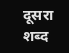दूसरा शब्द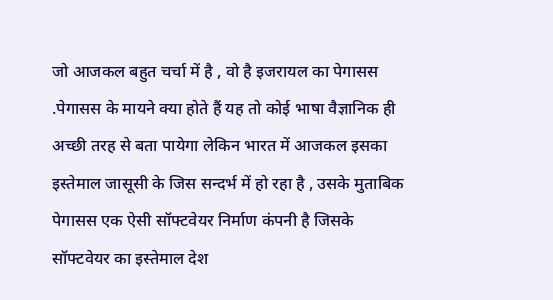जो आजकल बहुत चर्चा में है , वो है इजरायल का पेगासस .पेगासस के मायने क्या होते हैं यह तो कोई भाषा वैज्ञानिक ही अच्छी तरह से बता पायेगा लेकिन भारत में आजकल इसका इस्तेमाल जासूसी के जिस सन्दर्भ में हो रहा है , उसके मुताबिक पेगासस एक ऐसी सॉफ्टवेयर निर्माण कंपनी है जिसके सॉफ्टवेयर का इस्तेमाल देश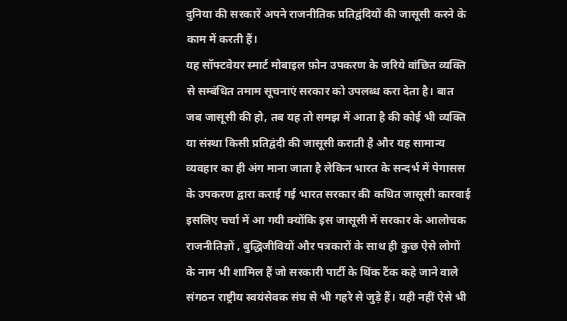दुनिया की सरकारें अपने राजनीतिक प्रतिद्वंदियों की जासूसी करने के काम में करती हैं।
यह सॉफ्टवेयर स्मार्ट मोबाइल फ़ोन उपकरण के जरिये वांछित व्यक्ति से सम्बंधित तमाम सूचनाएं सरकार को उपलब्ध करा देता है। बात जब जासूसी की हो, तब यह तो समझ में आता है की कोई भी व्यक्ति या संस्था किसी प्रतिद्वंदी की जासूसी कराती है और यह सामान्य व्यवहार का ही अंग माना जाता है लेकिन भारत के सन्दर्भ में पेगासस के उपकरण द्वारा कराई गई भारत सरकार की कथित जासूसी कारवाई इसलिए चर्चा में आ गयी क्योंकि इस जासूसी में सरकार के आलोचक राजनीतिज्ञों , बुद्धिजीवियों और पत्रकारों के साथ ही कुछ ऐसे लोगों के नाम भी शामिल हैं जो सरकारी पार्टी के थिंक टैंक कहे जाने वाले संगठन राष्ट्रीय स्वयंसेवक संघ से भी गहरे से जुड़े हैं। यही नहीं ऐसे भी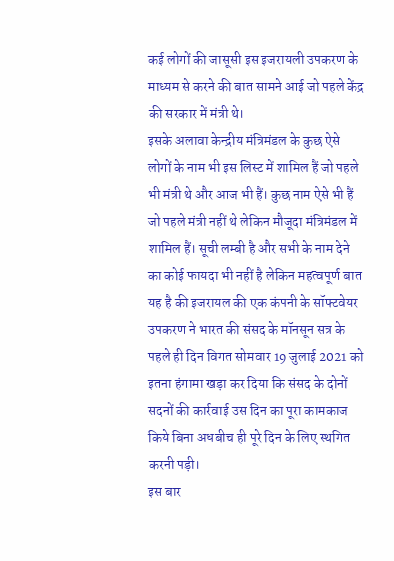कई लोगों की जासूसी इस इजरायली उपकरण के माध्यम से करने की बात सामने आई जो पहले केंद्र की सरकार में मंत्री थे।
इसके अलावा केन्द्रीय मंत्रिमंडल के कुछ ऐसे लोगों के नाम भी इस लिस्ट में शामिल हैं जो पहले भी मंत्री थे और आज भी हैं। कुछ नाम ऐसे भी हैं जो पहले मंत्री नहीं थे लेकिन मौजूदा मंत्रिमंडल में शामिल हैं। सूची लम्बी है और सभी के नाम देने का कोई फायदा भी नहीं है लेकिन महत्वपूर्ण बात यह है की इजरायल की एक कंपनी के सॉफ्टवेयर उपकरण ने भारत की संसद के मॉनसून सत्र के पहले ही दिन विगत सोमवार 19 जुलाई 2021 को इतना हंगामा खड़ा कर दिया कि संसद के दोनों सदनों की कार्रवाई उस दिन का पूरा कामकाज किये बिना अधबीच ही पूरे दिन के लिए स्थगित करनी पड़ी।
इस बार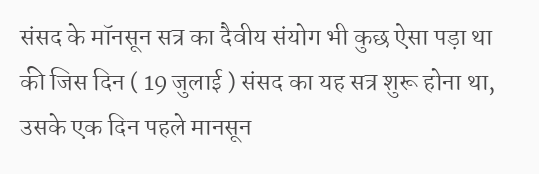संसद के मॉनसून सत्र का दैवीय संयोग भी कुछ ऐसा पड़ा था की जिस दिन ( 19 जुलाई ) संसद का यह सत्र शुरू होना था, उसके एक दिन पहले मानसून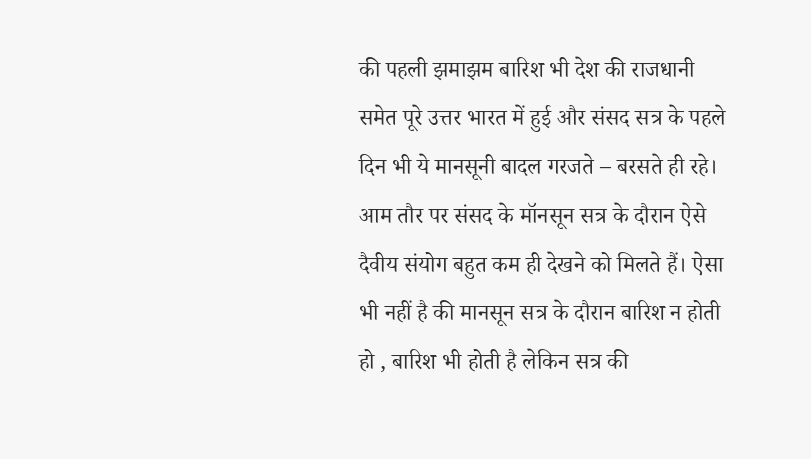की पहली झमाझम बारिश भी देश की राजधानी समेत पूरे उत्तर भारत में हुई और संसद सत्र के पहले दिन भी ये मानसूनी बादल गरजते – बरसते ही रहे। आम तौर पर संसद के मॉनसून सत्र के दौरान ऐसे दैवीय संयोग बहुत कम ही देखने को मिलते हैं। ऐसा भी नहीं है की मानसून सत्र के दौरान बारिश न होती हो , बारिश भी होती है लेकिन सत्र की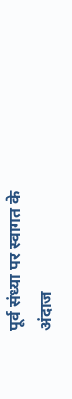पूर्व संध्या पर स्वागत के अंदाज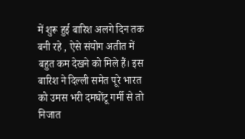में शुरू हुई बारिश अलगे दिन तक बनी रहे , ऐसे संयोग अतीत में बहुत कम देखने को मिले हैं। इस बारिश ने दिल्ली समेत पूरे भारत को उमस भरी दमघोंटू गर्मी से तो निजात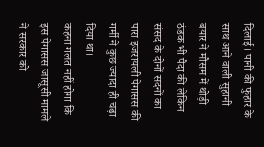दिलाई। पानी की फुहार के साथ आने वाली सुहानी बयार ने मौसम में थोड़ी ठंडक भी पैदा की लेकिन संसद के दोनों सदनों का पारा इजरायली पेगासस की गर्मी ने कुछ ज्यादा ही चढ़ा दिया था।
कहना गलत नहीं होगा कि इस पेगासस जासूसी मामले ने सरकार को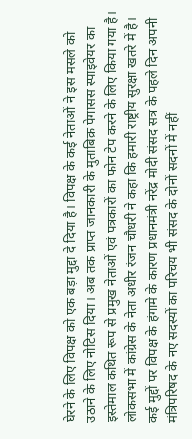घेरने के लिए विपक्ष को एक बड़ा मुद्दा दे दिया है। विपक्ष के कई नेताओं ने इस मसले को उठाने के लिए नोटिस दिया। अब तक प्राप्त जानकारी के मुताबिक़ पेगासस स्पाइवेयर का इस्तेमाल कथित रूप से प्रमुख नेताओं एवं पत्रकारों का फोन टेप करने के लिए किया गया है। लोकसभा में कांग्रेस के नेता अधीर रंजन चौधरी ने कहा कि हमारी राष्ट्रीय सुरक्षा खतरे में है।
कई मुद्दों पर विपक्ष के हंगामे के कारण प्रधानमंत्री नरेंद्र मोदी संसद सत्र के पहले दिन अपनी मंत्रिपरिषद के नए सदस्यों का परिचय भी संसद के दोनों सदनों में नहीं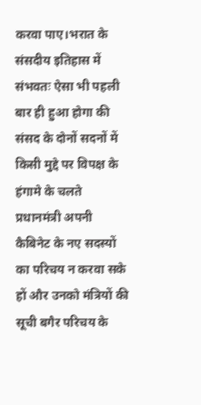करवा पाए।भरात के संसदीय इतिहास में संभवतः ऐसा भी पहली बार ही हुआ होगा की संसद के दोनों सदनों में किसी मुद्दे पर विपक्ष के हंगामे के चलते प्रधानमंत्री अपनी कैबिनेट के नए सदस्यों का परिचय न करवा सके हों और उनको मंत्रियों की सूची बगैर परिचय के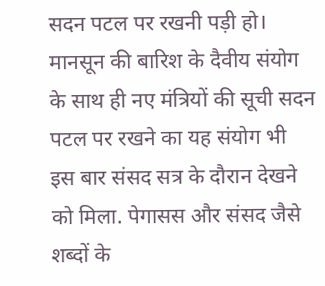सदन पटल पर रखनी पड़ी हो। मानसून की बारिश के दैवीय संयोग के साथ ही नए मंत्रियों की सूची सदन पटल पर रखने का यह संयोग भी इस बार संसद सत्र के दौरान देखने को मिला. पेगासस और संसद जैसे शब्दों के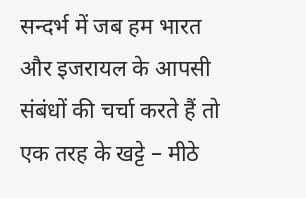सन्दर्भ में जब हम भारत और इजरायल के आपसी संबंधों की चर्चा करते हैं तो एक तरह के खट्टे – मीठे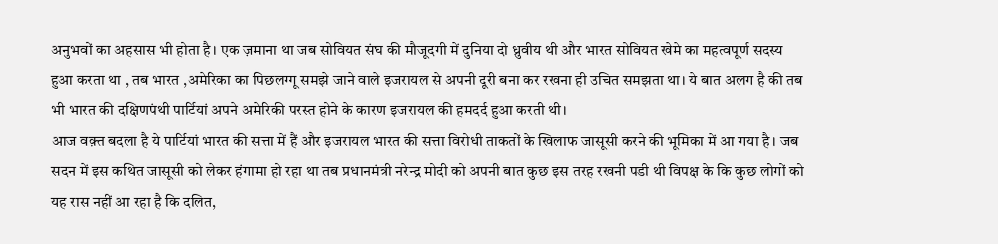अनुभवों का अहसास भी होता है। एक ज़माना था जब सोवियत संघ की मौजूदगी में दुनिया दो ध्रुवीय थी और भारत सोवियत खेमे का महत्वपूर्ण सदस्य हुआ करता था , तब भारत ,अमेरिका का पिछलग्गू समझे जाने वाले इजरायल से अपनी दूरी बना कर रखना ही उचित समझता था। ये बात अलग है की तब भी भारत की दक्षिणपंथी पार्टियां अपने अमेरिकी परस्त होने के कारण इजरायल की हमदर्द हुआ करती थी।
आज वक़्त बदला है ये पार्टियां भारत की सत्ता में हैं और इजरायल भारत की सत्ता विरोधी ताकतों के खिलाफ जासूसी करने की भूमिका में आ गया है। जब सदन में इस कथित जासूसी को लेकर हंगामा हो रहा था तब प्रधानमंत्री नरेन्द्र मोदी को अपनी बात कुछ इस तरह रखनी पडी थी विपक्ष के कि कुछ लोगों को यह रास नहीं आ रहा है कि दलित,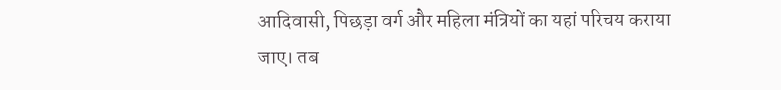आदिवासी, पिछड़ा वर्ग और महिला मंत्रियों का यहां परिचय कराया जाए। तब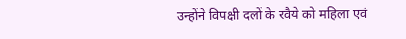उन्होंने विपक्षी दलों के रवैये को महिला एवं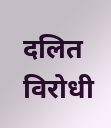दलित विरोधी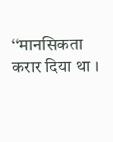‘‘मानसिकता करार दिया था ।